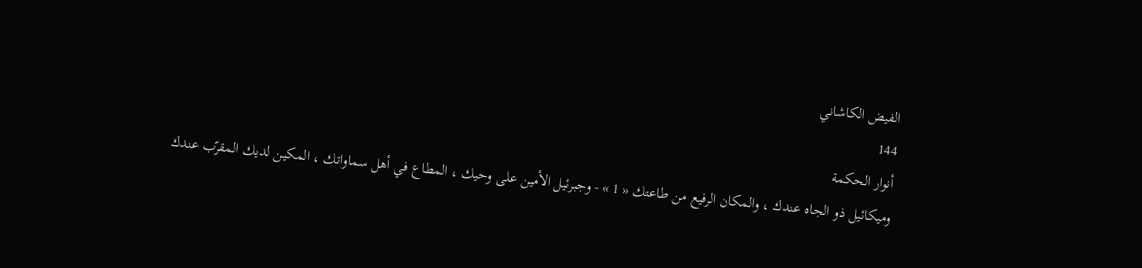الفيض الكاشاني
144
أنوار الحكمة
وميكائيل ذو الجاه عندك ، والمكان الرفيع من طاعتك « 1 » - وجبرئيل الأمين على وحيك ، المطاع في أهل سماواتك ، المكين لديك المقرّب عندك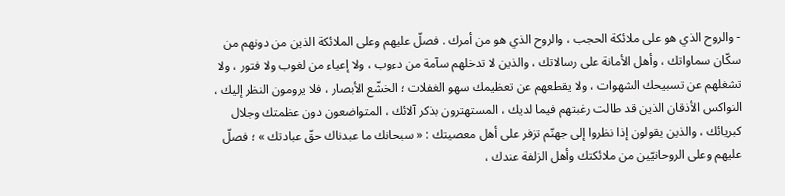- والروح الذي هو على ملائكة الحجب ، والروح الذي هو من أمرك . فصلّ عليهم وعلى الملائكة الذين من دونهم من سكّان سماواتك ، وأهل الأمانة على رسالاتك ، والذين لا تدخلهم سآمة من دءوب ، ولا إعياء من لغوب ولا فتور ، ولا تشغلهم عن تسبيحك الشهوات ، ولا يقطعهم عن تعظيمك سهو الغفلات ؛ الخشّع الأبصار ، فلا يرومون النظر إليك ، النواكس الأذقان الذين قد طالت رغبتهم فيما لديك ، المستهترون بذكر آلائك ، المتواضعون دون عظمتك وجلال كبريائك ، والذين يقولون إذا نظروا إلى جهنّم تزفر على أهل معصيتك : « سبحانك ما عبدناك حقّ عبادتك » ؛ فصلّ عليهم وعلى الروحانيّين من ملائكتك وأهل الزلفة عندك ،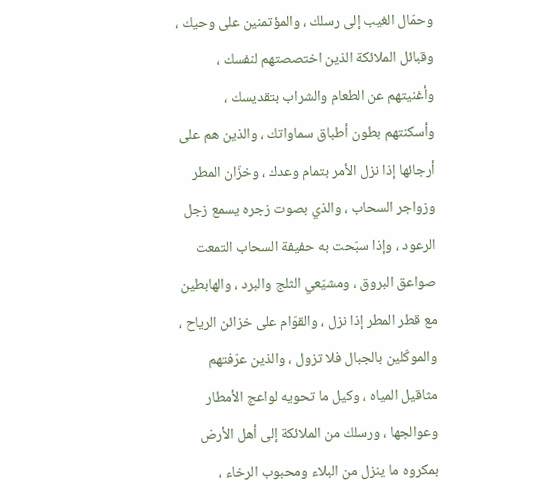وحمّال الغيب إلى رسلك ، والمؤتمنين على وحيك ، وقبائل الملائكة الذين اختصصتهم لنفسك ، وأغنيتهم عن الطعام والشراب بتقديسك ، وأسكنتهم بطون أطباق سماواتك ، والذين هم على أرجائها إذا نزل الأمر بتمام وعدك ، وخزّان المطر وزواجر السحاب ، والذي بصوت زجره يسمع زجل الرعود ، وإذا سبّحت به حفيفة السحاب التمعت صواعق البروق ، ومشيّعي الثلج والبرد ، والهابطين مع قطر المطر إذا نزل ، والقوّام على خزائن الرياح ، والموكّلين بالجبال فلا تزول ، والذين عرّفتهم مثاقيل المياه ، وكيل ما تحويه لواعج الأمطار وعوالجها ، ورسلك من الملائكة إلى أهل الأرض بمكروه ما ينزل من البلاء ومحبوب الرخاء ،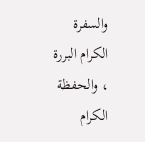والسفرة الكرام البررة ، والحفظة الكرام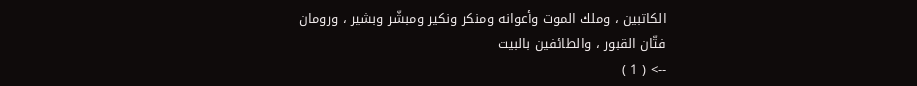الكاتبين ، وملك الموت وأعوانه ومنكر ونكير ومبشّر وبشير ، ورومان فتّان القبور ، والطائفين بالبيت
--> ( 1 )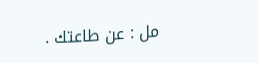مل : عن طاعتك .